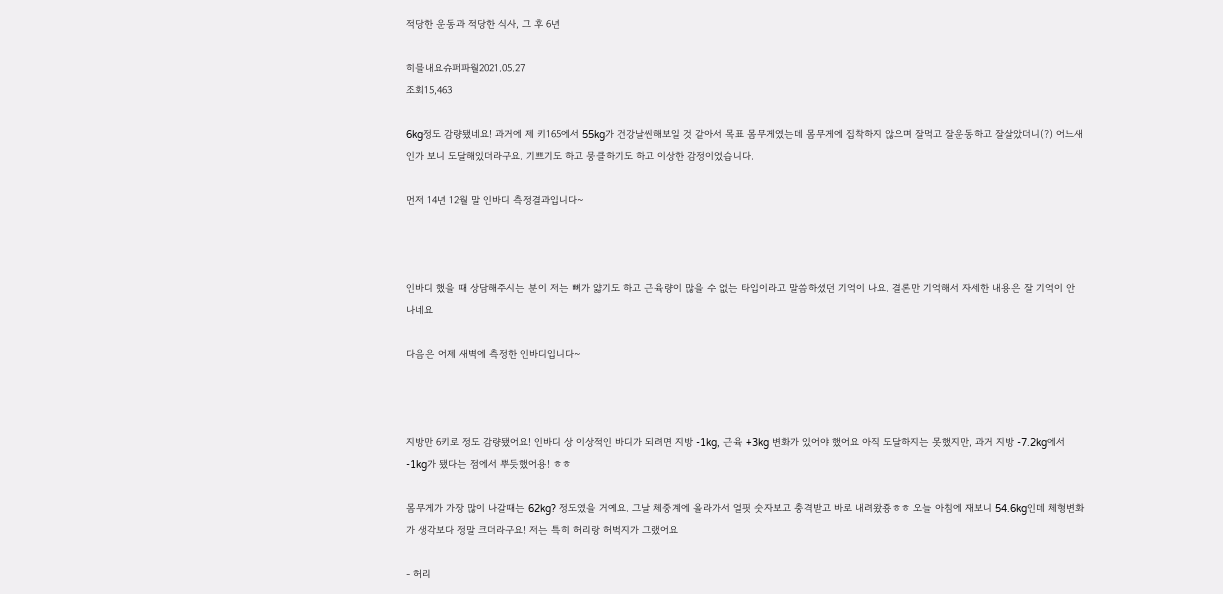적당한 운동과 적당한 식사, 그 후 6년

히믈내요슈퍼파월2021.05.27
조회15,463

6kg정도 감량됐네요! 과거에 제 키165에서 55kg가 건강날씬해보일 것 같아서 목표 몸무게였는데 몸무게에 집착하지 않으며 잘먹고 잘운동하고 잘살았더니(?) 어느새인가 보니 도달해있더라구요. 기쁘기도 하고 뭉클하기도 하고 이상한 감정이었습니다.

먼저 14년 12월 말 인바디 측정결과입니다~



인바디 했을 때 상담해주시는 분이 저는 뼈가 얇기도 하고 근육량이 많을 수 없는 타입이라고 말씀하셨던 기억이 나요. 결론만 기억해서 자세한 내용은 잘 기억이 안 나네요

다음은 어제 새벽에 측정한 인바디입니다~



지방만 6키로 정도 감량됐어요! 인바디 상 이상적인 바디가 되려면 지방 -1kg, 근육 +3kg 변화가 있어야 했어요 아직 도달하지는 못했지만, 과거 지방 -7.2kg에서 -1kg가 됐다는 점에서 뿌듯했어용! ㅎㅎ

몸무게가 가장 많이 나갈때는 62kg? 정도였을 거예요. 그날 체중계에 올라가서 얼핏 숫자보고 충격받고 바로 내려왔죵ㅎㅎ 오늘 아침에 재보니 54.6kg인데 체형변화가 생각보다 정말 크더라구요! 저는 특히 허리랑 허벅지가 그랬어요

- 허리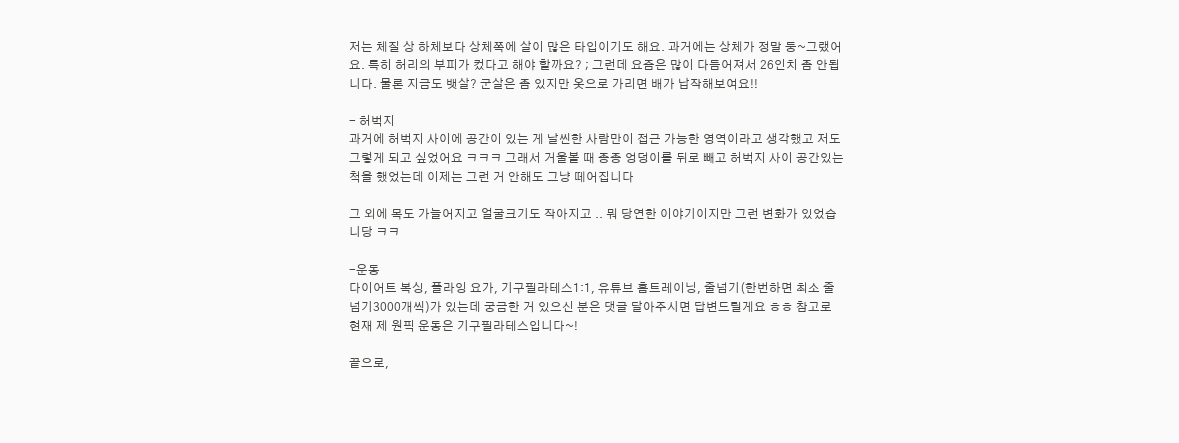저는 체질 상 하체보다 상체쪽에 살이 많은 타입이기도 해요. 과거에는 상체가 정말 둥~그랬어요. 특히 허리의 부피가 컸다고 해야 할까요? ; 그런데 요즘은 많이 다듬어져서 26인치 좀 안됩니다. 물론 지금도 뱃살? 군살은 좀 있지만 옷으로 가리면 배가 납작해보여요!!

- 허벅지
과거에 허벅지 사이에 공간이 있는 게 날씬한 사람만이 접근 가능한 영역이라고 생각했고 저도 그렇게 되고 싶었어요 ㅋㅋㅋ 그래서 거울볼 때 종종 엉덩이를 뒤로 빼고 허벅지 사이 공간있는 척을 했었는데 이제는 그런 거 안해도 그냥 떼어집니다

그 외에 목도 가늘어지고 얼굴크기도 작아지고 .. 뭐 당연한 이야기이지만 그런 변화가 있었습니당 ㅋㅋ

-운동
다이어트 복싱, 플라잉 요가, 기구필라테스1:1, 유튜브 홈트레이닝, 줄넘기(한번하면 최소 줄넘기3000개씩)가 있는데 궁금한 거 있으신 분은 댓글 달아주시면 답변드릴게요 ㅎㅎ 참고로 현재 제 원픽 운동은 기구필라테스입니다~!

끝으로,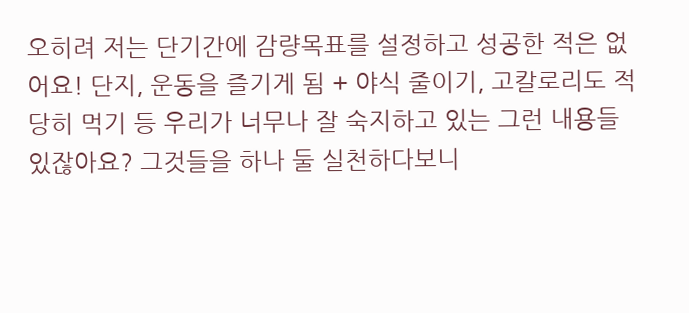오히려 저는 단기간에 감량목표를 설정하고 성공한 적은 없어요! 단지, 운동을 즐기게 됨 + 야식 줄이기, 고칼로리도 적당히 먹기 등 우리가 너무나 잘 숙지하고 있는 그런 내용들 있잖아요? 그것들을 하나 둘 실천하다보니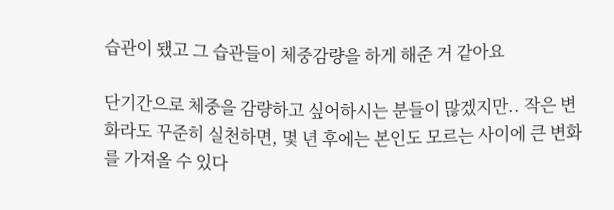습관이 됐고 그 습관들이 체중감량을 하게 해준 거 같아요

단기간으로 체중을 감량하고 싶어하시는 분들이 많겠지만.. 작은 변화라도 꾸준히 실천하면, 몇 년 후에는 본인도 모르는 사이에 큰 변화를 가져올 수 있다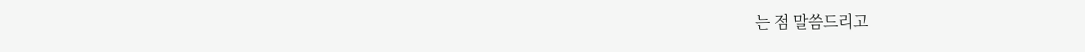는 점 말씀드리고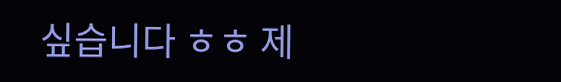싶습니다 ㅎㅎ 제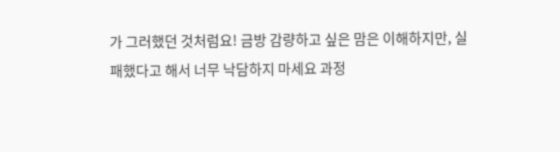가 그러했던 것처럼요! 금방 감량하고 싶은 맘은 이해하지만, 실패했다고 해서 너무 낙담하지 마세요 과정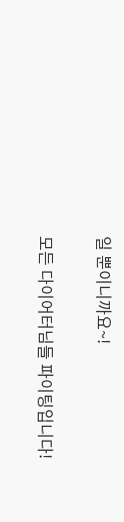일 뿐이니까요~!

모든 다이어터님들 파이팅입니다!